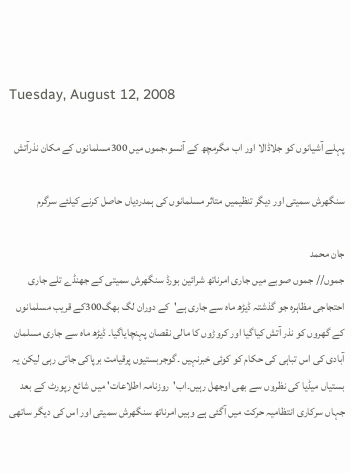Tuesday, August 12, 2008

پہلے آشیانوں کو جلاڈالا اور اب مگرمچھ کے آنسو،جموں میں 300مسلمانوں کے مکان نذرآتش

سنگھرش سمیتی اور دیگر تنظیمیں متاثر مسلمانوں کی ہمدردیاں حاصل کرنے کیلئے سرگرم

جان محمد
جموں// جموں صوبے میں جاری امرناتھ شرائین بورڈ سنگھرش سمیتی کے جھنڈے تلے جاری احتجاجی مظاہرہ جو گذشتہ ڈیڑھ ماہ سے جاری ہے'کے دوران لگ بھگ300کے قریب مسلمانوں کے گھروں کو نذر آتش کیاگیا اور کروڑوں کا مالی نقصان پہنچایاگیا۔ ڈیڑھ ماہ سے جاری مسلمان آبادی کی اس تباہی کی حکام کو کوئی خبرنہیں ۔گوجربستیوں پرقیامت برپاکی جاتی رہی لیکن یہ بستیاں میڈیا کی نظروں سے بھی اوجھل رہیں۔اب'روزنامہ اطلاعات' میں شائع رپورٹ کے بعد جہاں سرکاری انتظامیہ حرکت میں آگئی ہے وہیں امرناتھ سنگھرش سمیتی اور اس کی دیگر ساتھی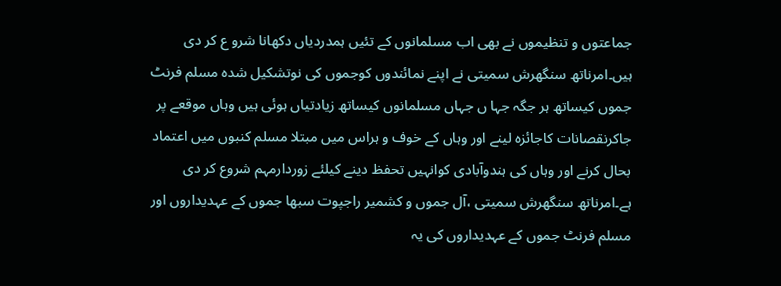جماعتوں و تنظیموں نے بھی اب مسلمانوں کے تئیں ہمدردیاں دکھانا شرو ع کر دی ہیں۔امرناتھ سنگھرش سمیتی نے اپنے نمائندوں کوجموں کی نوتشکیل شدہ مسلم فرنٹ جموں کیساتھ ہر جگہ جہا ں جہاں مسلمانوں کیساتھ زیادتیاں ہوئی ہیں وہاں موقعے پر جاکرنقصانات کاجائزہ لینے اور وہاں کے خوف و ہراس میں مبتلا مسلم کنبوں میں اعتماد بحال کرنے اور وہاں کی ہندوآبادی کوانہیں تحفظ دینے کیلئے زوردارمہم شروع کر دی ہے۔امرناتھ سنگھرش سمیتی ،آل جموں و کشمیر راجپوت سبھا جموں کے عہدیداروں اور مسلم فرنٹ جموں کے عہدیداروں کی یہ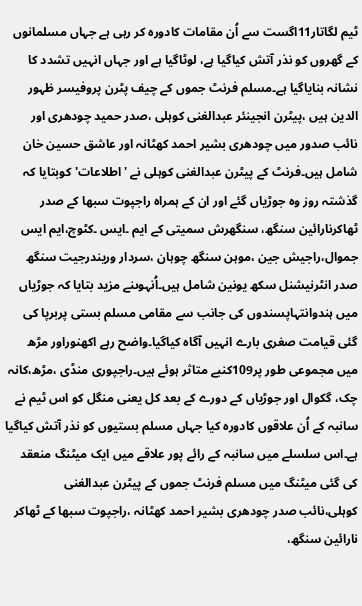ٹیم لگاتار11اگست سے اُن مقامات کادورہ کر رہی ہے جہاں مسلمانوں کے گھروں کو نذر آتش کیاگیا ہے، لوٹاگیا ہے اور جہاں انہیں تشدد کا نشانہ بنایاگیا ہے۔مسلم فرنٹ جموں کے چیف پٹرن پروفیسر ظہور الدین ہیں ،پیٹرن انجینئر عبدالغنی کوہلی ،صدر حمید چودھری اور نائب صدور میں چودھری بشیر احمد کھٹانہ اور عاشق حسین خان شامل ہیں۔فرنٹ کے پیٹرن عبدالغنی کوہلی نے 'اطلاعات'کوبتایا کہ گذشتہ روز وہ جوڑیاں گئے اور ان کے ہمراہ راجپوت سبھا کے صدر ٹھاکرنارائین سنگھ، سنگھرش سمیتی کے ایم ۔ایس ۔کٹوچ،ایم ایس جموال،راجیش جین ،موہن سنگھ چوہان ،سردار وریندرجیت سنگھ صدر انٹرنیشنل سکھ یونین شامل ہیں۔اُنہوںنے مزید بتایا کہ جوڑیاں میں ہندوانتہاپسندوں کی جانب سے مقامی مسلم بستی پربرپا کی گئی قیامت صغری بارے انہیں آگاہ کیاگیا۔واضح رہے اکھنوراور مڑھ میں مجموعی طور پر109کنبے متاثر ہوئے ہیں۔راجپوری منڈی ،مڑھ،کانہ چک، گکوال اور جوڑیاں کے دورے کے بعد کل یعنی منگل کو اس ٹیم نے سانبہ کے اُن علاقوں کادورہ کیا جہاں مسلم بستیوں کو نذر آتش کیاگیا ہے۔اس سلسلے میں سانبہ کے رائے پور علاقے میں ایک میٹنگ منعقد کی گئی میٹنگ میں مسلم فرنٹ جموں کے پیٹرن عبدالغنی کوہلی،نائب صدر چودھری بشیر احمد کھٹانہ ،راجپوت سبھا کے ٹھاکر نارائین سنگھ،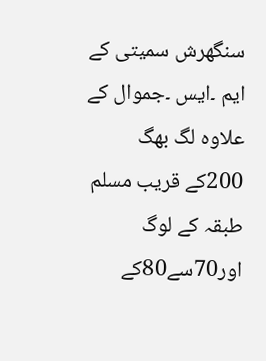سنگھرش سمیتی کے ایم ۔ایس ۔جموال کے علاوہ لگ بھگ 200کے قریب مسلم طبقہ کے لوگ اور70سے80کے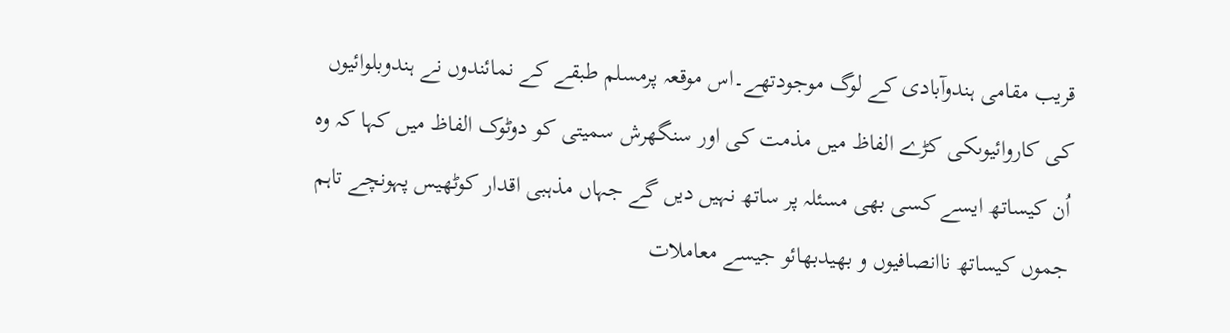قریب مقامی ہندوآبادی کے لوگ موجودتھے۔اس موقعہ پرمسلم طبقے کے نمائندوں نے ہندوبلوائیوں کی کاروائیوںکی کڑے الفاظ میں مذمت کی اور سنگھرش سمیتی کو دوٹوک الفاظ میں کہا کہ وہ اُن کیساتھ ایسے کسی بھی مسئلہ پر ساتھ نہیں دیں گے جہاں مذہبی اقدار کوٹھیس پہونچے تاہم جموں کیساتھ ناانصافیوں و بھیدبھائو جیسے معاملات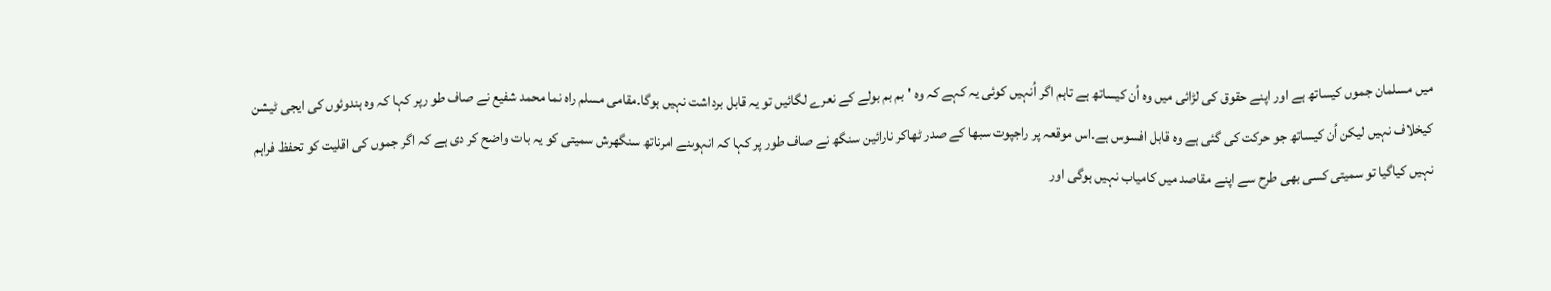میں مسلمان جموں کیساتھ ہے اور اپنے حقوق کی لڑائی میں وہ اُن کیساتھ ہے تاہم اگر اُنہیں کوئی یہ کہے کہ وہ 'بم بم بولے کے نعرے لگائیں تو یہ قابل برداشت نہیں ہوگا۔مقامی مسلم راہ نما محمد شفیع نے صاف طو رپر کہا کہ وہ ہندوئوں کی ایجی ٹیشن کیخلاف نہیں لیکن اُن کیساتھ جو حرکت کی گئی ہے وہ قابل افسوس ہے۔اس موقعہ پر راجپوت سبھا کے صدر ٹھاکر نارائین سنگھ نے صاف طور پر کہا کہ انہوںنے امرناتھ سنگھرش سمیتی کو یہ بات واضح کر دی ہے کہ اگر جموں کی اقلیت کو تحفظ فراہم نہیں کیاگیا تو سمیتی کسی بھی طرح سے اپنے مقاصد میں کامیاب نہیں ہوگی اور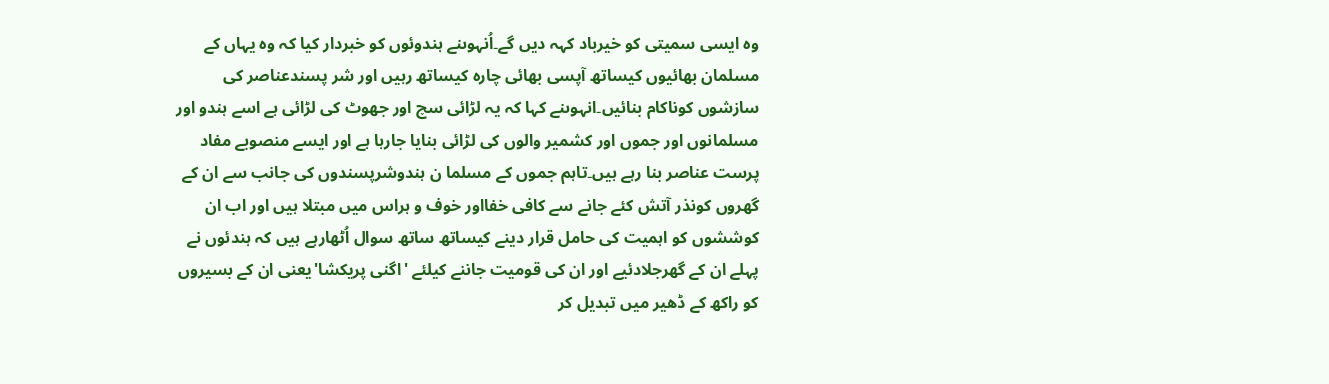وہ ایسی سمیتی کو خیرباد کہہ دیں گے۔اُنہوںنے ہندوئوں کو خبردار کیا کہ وہ یہاں کے مسلمان بھائیوں کیساتھ آپسی بھائی چارہ کیساتھ رہیں اور شر پسندعناصر کی سازشوں کوناکام بنائیں۔انہوںنے کہا کہ یہ لڑائی سچ اور جھوٹ کی لڑائی ہے اسے ہندو اور مسلمانوں اور جموں اور کشمیر والوں کی لڑائی بنایا جارہا ہے اور ایسے منصوبے مفاد پرست عناصر بنا رہے ہیں۔تاہم جموں کے مسلما ن ہندوشرپسندوں کی جانب سے ان کے گھروں کونذر آتش کئے جانے سے کافی خفااور خوف و ہراس میں مبتلا ہیں اور اب ان کوششوں کو اہمیت کی حامل قرار دینے کیساتھ ساتھ سوال اُٹھارہے ہیں کہ ہندئوں نے پہلے ان کے گھرجلادئیے اور ان کی قومیت جاننے کیلئے 'اگنی پریکشا'یعنی ان کے بسیروں کو راکھ کے ڈھیر میں تبدیل کر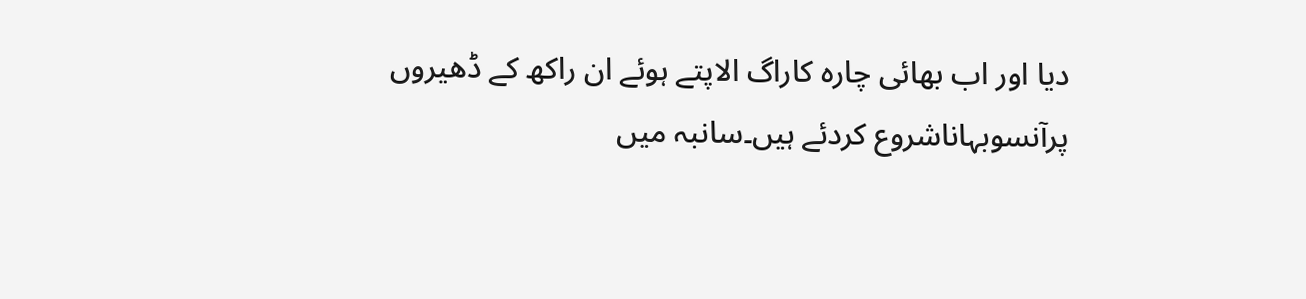دیا اور اب بھائی چارہ کاراگ الاپتے ہوئے ان راکھ کے ڈھیروں پرآنسوبہاناشروع کردئے ہیں۔سانبہ میں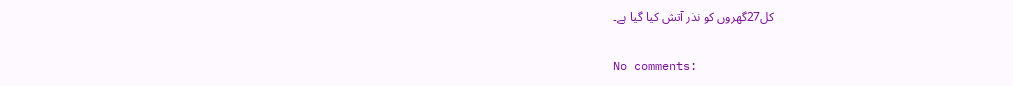کل27گھروں کو نذر آتش کیا گیا ہے۔

No comments: